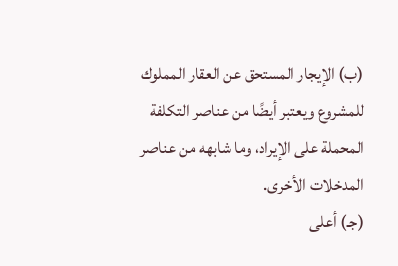(ب) الإيجار المستحق عن العقار المملوك للمشروع ويعتبر أيضًا من عناصر التكلفة المحملة على الإيراد، وما شابهه من عناصر المدخلات الأخرى.
(جـ) أعلى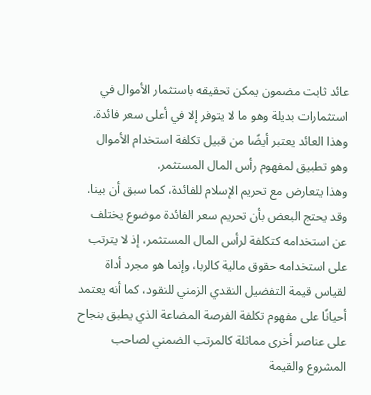عائد ثابت مضمون يمكن تحقيقه باستثمار الأموال في استثمارات بديلة وهو ما لا يتوفر إلا في أعلى سعر فائدة. وهذا العائد يعتبر أيضًا من قبيل تكلفة استخدام الأموال وهو تطبيق لمفهوم رأس المال المستثمر.
وهذا يتعارض مع تحريم الإسلام للفائدة، كما سبق أن بينا. وقد يحتج البعض بأن تحريم سعر الفائدة موضوع يختلف عن استخدامه كتكلفة لرأس المال المستثمر، إذ لا يترتب على استخدامه حقوق مالية كالربا، وإنما هو مجرد أداة لقياس قيمة التفضيل النقدي الزمني للنقود، كما أنه يعتمد أحيانًا على مفهوم تكلفة الفرصة المضاعة الذي يطبق بنجاح على عناصر أخرى مماثلة كالمرتب الضمني لصاحب المشروع والقيمة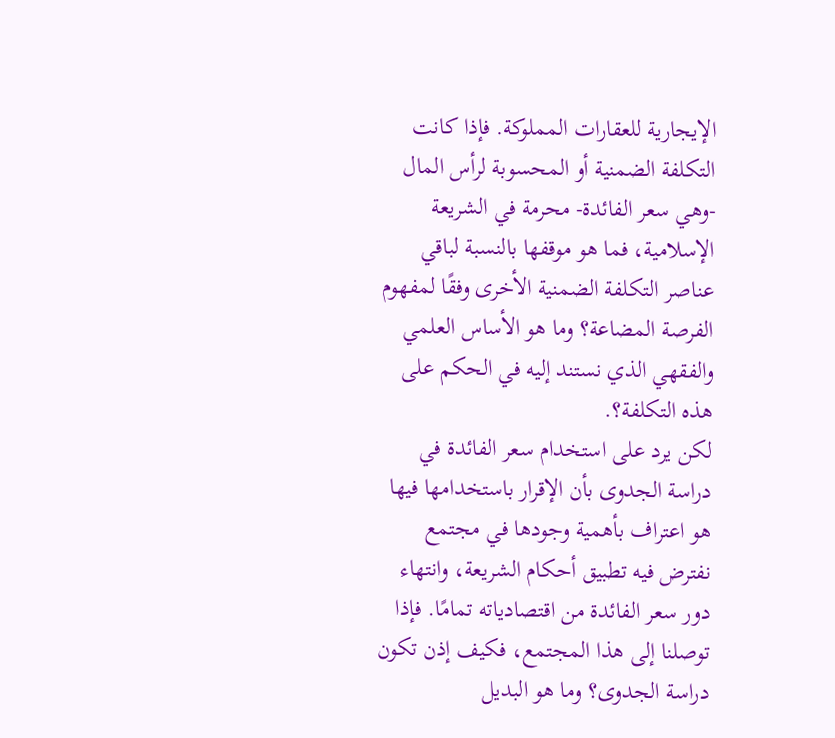الإيجارية للعقارات المملوكة. فإذا كانت التكلفة الضمنية أو المحسوبة لرأس المال -وهي سعر الفائدة- محرمة في الشريعة الإسلامية، فما هو موقفها بالنسبة لباقي عناصر التكلفة الضمنية الأخرى وفقًا لمفهوم الفرصة المضاعة؟ وما هو الأساس العلمي والفقهي الذي نستند إليه في الحكم على هذه التكلفة؟.
لكن يرد على استخدام سعر الفائدة في دراسة الجدوى بأن الإقرار باستخدامها فيها هو اعتراف بأهمية وجودها في مجتمع نفترض فيه تطبيق أحكام الشريعة، وانتهاء دور سعر الفائدة من اقتصادياته تمامًا. فإذا توصلنا إلى هذا المجتمع، فكيف إذن تكون دراسة الجدوى؟ وما هو البديل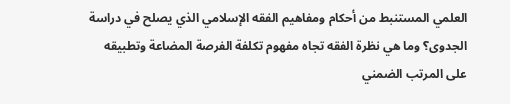العلمي المستنبط من أحكام ومفاهيم الفقه الإسلامي الذي يصلح في دراسة الجدوى؟ وما هي نظرة الفقه تجاه مفهوم تكلفة الفرصة المضاعة وتطبيقه على المرتب الضمني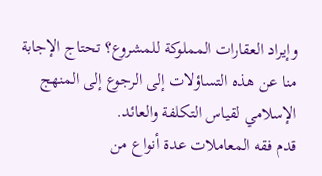وإيراد العقارات المملوكة للمشروع؟ تحتاج الإجابة منا عن هذه التساؤلات إلى الرجوع إلى المنهج الإسلامي لقياس التكلفة والعائد.
قدم فقه المعاملات عدة أنواع من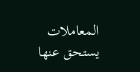المعاملات يستحق عنها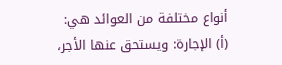أنواع مختلفة من العوائد هي:
(أ) الإجارة: ويستحق عنها الأجر،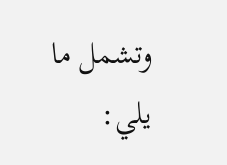وتشمل ما يلي: